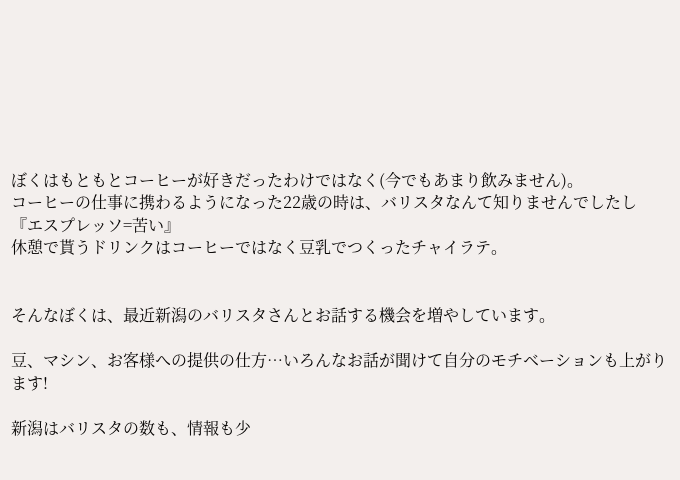ぼくはもともとコーヒーが好きだったわけではなく(今でもあまり飲みません)。
コーヒーの仕事に携わるようになった22歳の時は、バリスタなんて知りませんでしたし
『エスプレッソ=苦い』
休憩で貰うドリンクはコーヒーではなく豆乳でつくったチャイラテ。


そんなぼくは、最近新潟のバリスタさんとお話する機会を増やしています。

豆、マシン、お客様への提供の仕方…いろんなお話が聞けて自分のモチベーションも上がります!

新潟はバリスタの数も、情報も少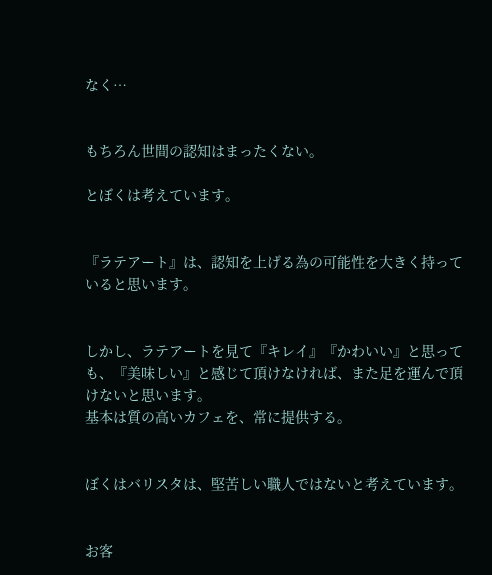なく…


もちろん世間の認知はまったくない。

とぼくは考えています。


『ラテアート』は、認知を上げる為の可能性を大きく持っていると思います。


しかし、ラテアートを見て『キレイ』『かわいい』と思っても、『美味しい』と感じて頂けなければ、また足を運んで頂けないと思います。
基本は質の高いカフェを、常に提供する。


ぼくはバリスタは、堅苦しい職人ではないと考えています。


お客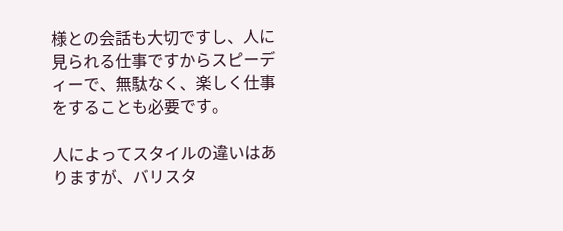様との会話も大切ですし、人に見られる仕事ですからスピーディーで、無駄なく、楽しく仕事をすることも必要です。

人によってスタイルの違いはありますが、バリスタ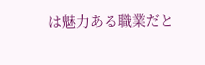は魅力ある職業だと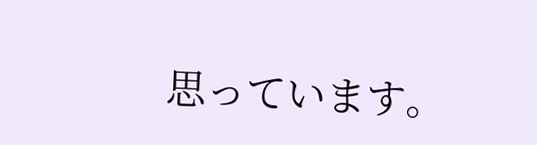思っています。